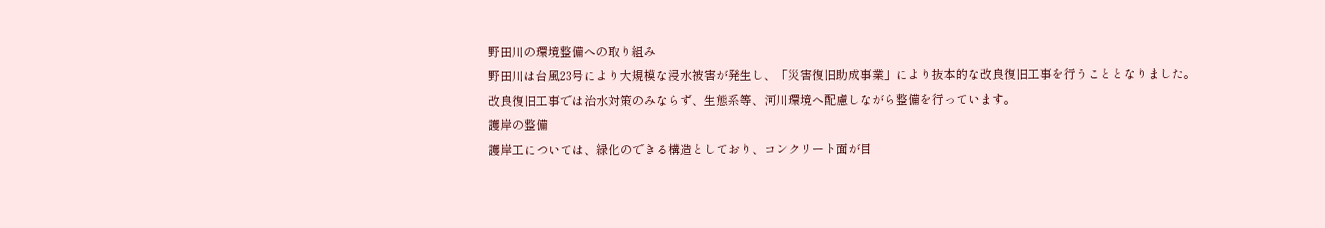野田川の環境整備への取り組み
野田川は台風23号により大規模な浸水被害が発生し、「災害復旧助成事業」により抜本的な改良復旧工事を行うこととなりました。
改良復旧工事では治水対策のみならず、生態系等、河川環境へ配慮しながら整備を行っています。
護岸の整備
護岸工については、緑化のできる構造としており、コンクリート面が目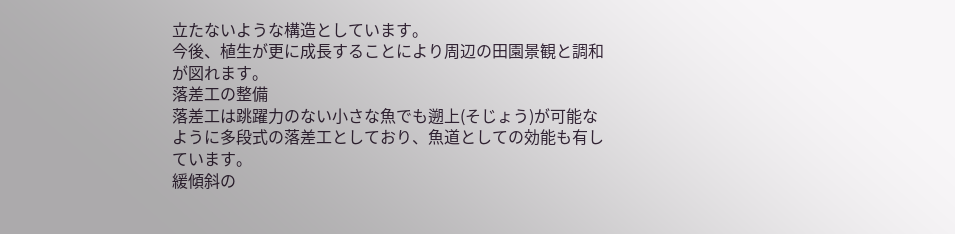立たないような構造としています。
今後、植生が更に成長することにより周辺の田園景観と調和が図れます。
落差工の整備
落差工は跳躍力のない小さな魚でも遡上(そじょう)が可能なように多段式の落差工としており、魚道としての効能も有しています。
緩傾斜の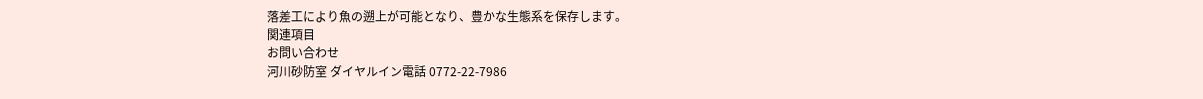落差工により魚の遡上が可能となり、豊かな生態系を保存します。
関連項目
お問い合わせ
河川砂防室 ダイヤルイン電話 0772-22-7986